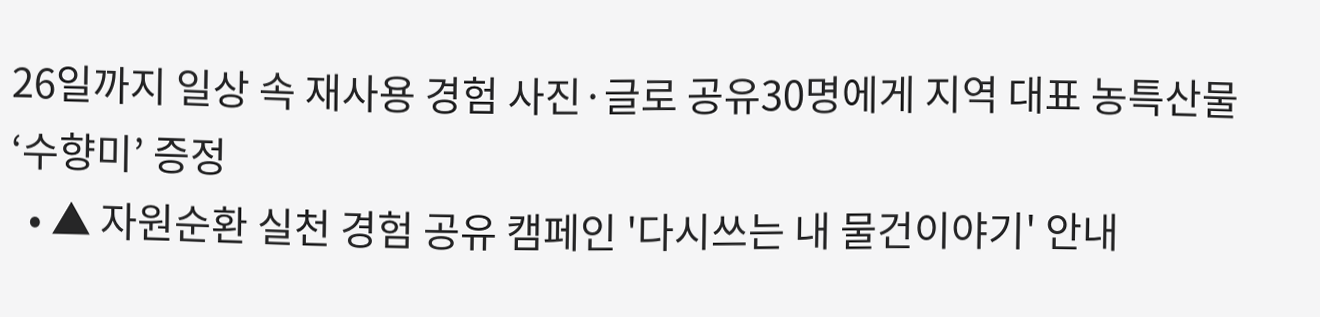26일까지 일상 속 재사용 경험 사진·글로 공유30명에게 지역 대표 농특산물 ‘수향미’ 증정
  • ▲ 자원순환 실천 경험 공유 캠페인 '다시쓰는 내 물건이야기' 안내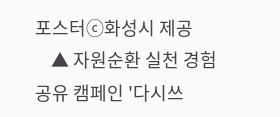포스터ⓒ화성시 제공
    ▲ 자원순환 실천 경험 공유 캠페인 '다시쓰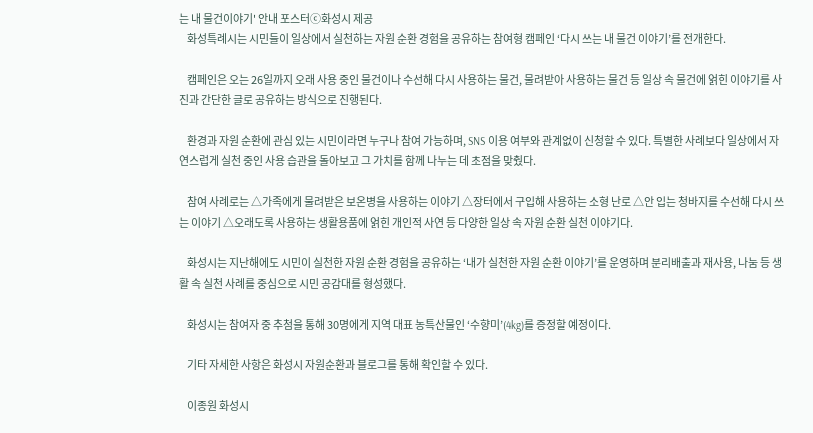는 내 물건이야기' 안내 포스터ⓒ화성시 제공
    화성특례시는 시민들이 일상에서 실천하는 자원 순환 경험을 공유하는 참여형 캠페인 ‘다시 쓰는 내 물건 이야기’를 전개한다.

    캠페인은 오는 26일까지 오래 사용 중인 물건이나 수선해 다시 사용하는 물건, 물려받아 사용하는 물건 등 일상 속 물건에 얽힌 이야기를 사진과 간단한 글로 공유하는 방식으로 진행된다.

    환경과 자원 순환에 관심 있는 시민이라면 누구나 참여 가능하며, SNS 이용 여부와 관계없이 신청할 수 있다. 특별한 사례보다 일상에서 자연스럽게 실천 중인 사용 습관을 돌아보고 그 가치를 함께 나누는 데 초점을 맞췄다.

    참여 사례로는 △가족에게 물려받은 보온병을 사용하는 이야기 △장터에서 구입해 사용하는 소형 난로 △안 입는 청바지를 수선해 다시 쓰는 이야기 △오래도록 사용하는 생활용품에 얽힌 개인적 사연 등 다양한 일상 속 자원 순환 실천 이야기다.

    화성시는 지난해에도 시민이 실천한 자원 순환 경험을 공유하는 ‘내가 실천한 자원 순환 이야기’를 운영하며 분리배출과 재사용, 나눔 등 생활 속 실천 사례를 중심으로 시민 공감대를 형성했다.

    화성시는 참여자 중 추첨을 통해 30명에게 지역 대표 농특산물인 ‘수향미’(4kg)를 증정할 예정이다.

    기타 자세한 사항은 화성시 자원순환과 블로그를 통해 확인할 수 있다.

    이종원 화성시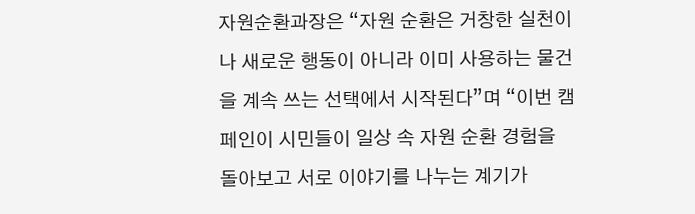자원순환과장은 “자원 순환은 거창한 실천이나 새로운 행동이 아니라 이미 사용하는 물건을 계속 쓰는 선택에서 시작된다”며 “이번 캠페인이 시민들이 일상 속 자원 순환 경험을 돌아보고 서로 이야기를 나누는 계기가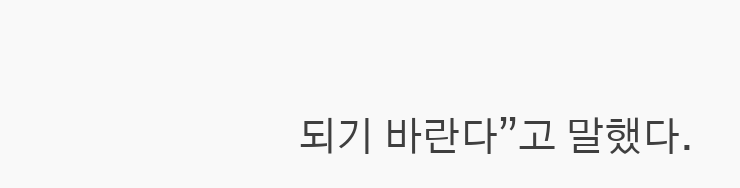되기 바란다”고 말했다.